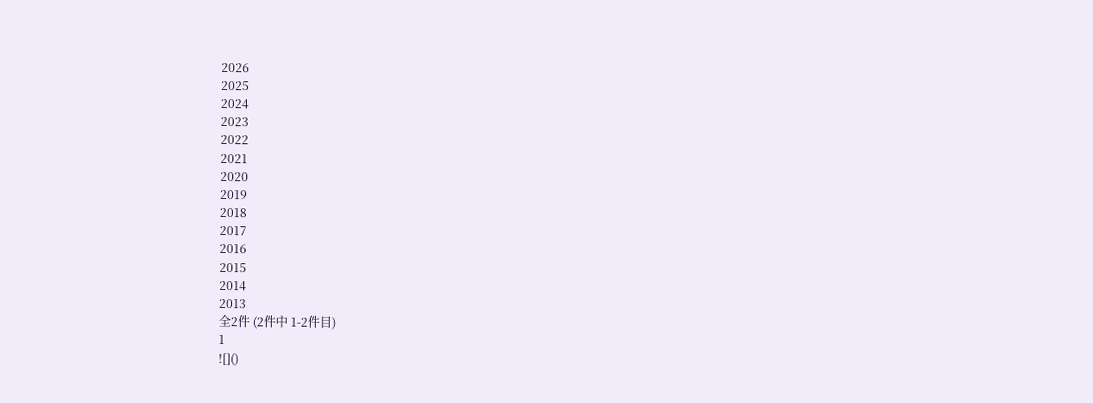2026
2025
2024
2023
2022
2021
2020
2019
2018
2017
2016
2015
2014
2013
全2件 (2件中 1-2件目)
1
![]()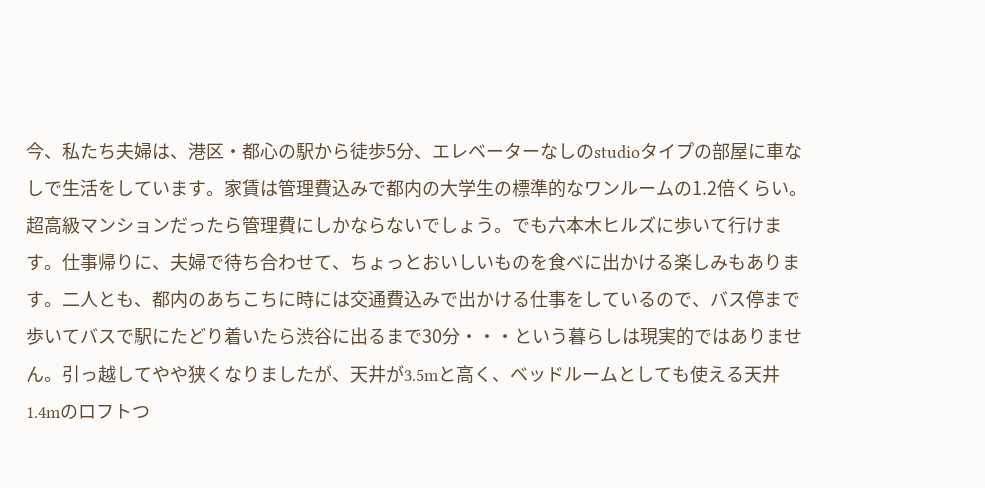今、私たち夫婦は、港区・都心の駅から徒歩5分、エレベーターなしのstudioタイプの部屋に車なしで生活をしています。家賃は管理費込みで都内の大学生の標準的なワンルームの1.2倍くらい。超高級マンションだったら管理費にしかならないでしょう。でも六本木ヒルズに歩いて行けます。仕事帰りに、夫婦で待ち合わせて、ちょっとおいしいものを食べに出かける楽しみもあります。二人とも、都内のあちこちに時には交通費込みで出かける仕事をしているので、バス停まで歩いてバスで駅にたどり着いたら渋谷に出るまで30分・・・という暮らしは現実的ではありません。引っ越してやや狭くなりましたが、天井が3.5mと高く、ベッドルームとしても使える天井1.4mのロフトつ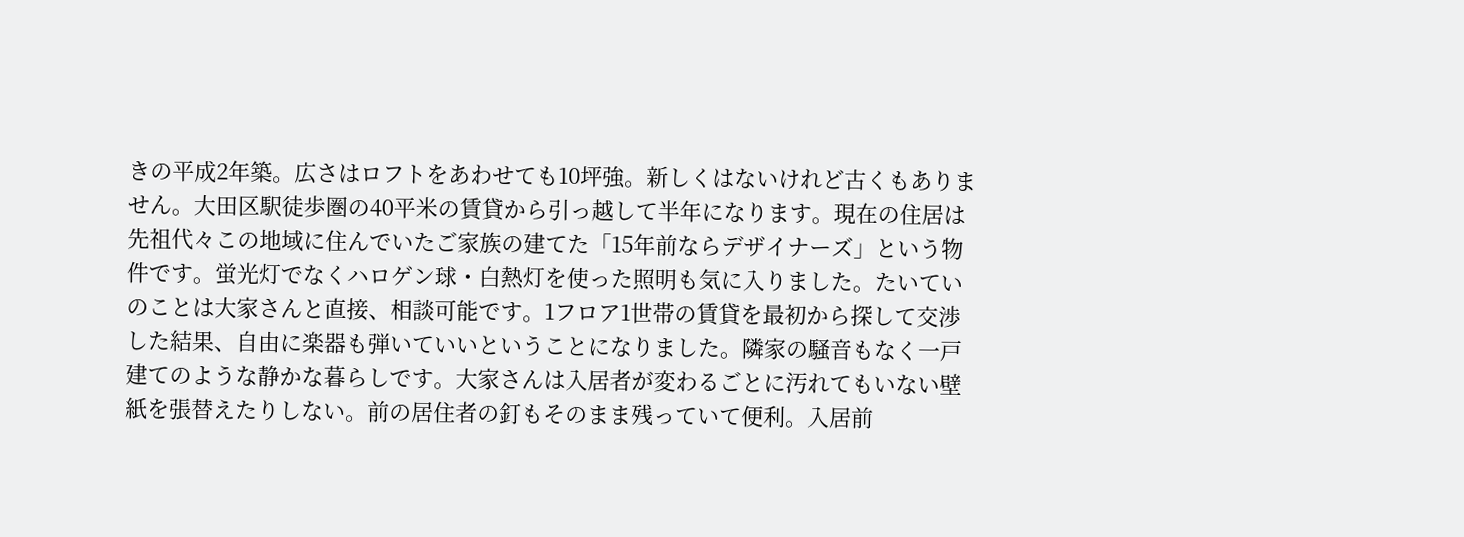きの平成2年築。広さはロフトをあわせても10坪強。新しくはないけれど古くもありません。大田区駅徒歩圏の40平米の賃貸から引っ越して半年になります。現在の住居は先祖代々この地域に住んでいたご家族の建てた「15年前ならデザイナーズ」という物件です。蛍光灯でなくハロゲン球・白熱灯を使った照明も気に入りました。たいていのことは大家さんと直接、相談可能です。1フロア1世帯の賃貸を最初から探して交渉した結果、自由に楽器も弾いていいということになりました。隣家の騒音もなく一戸建てのような静かな暮らしです。大家さんは入居者が変わるごとに汚れてもいない壁紙を張替えたりしない。前の居住者の釘もそのまま残っていて便利。入居前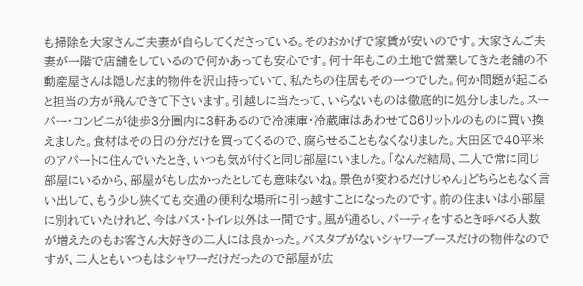も掃除を大家さんご夫妻が自らしてくださっている。そのおかげで家賃が安いのです。大家さんご夫妻が一階で店舗をしているので何かあっても安心です。何十年もこの土地で営業してきた老舗の不動産屋さんは隠しだま的物件を沢山持っていて、私たちの住居もその一つでした。何か問題が起こると担当の方が飛んできて下さいます。引越しに当たって、いらないものは徹底的に処分しました。スーパー・コンビニが徒歩3分圏内に3軒あるので冷凍庫・冷蔵庫はあわせて86リットルのものに買い換えました。食材はその日の分だけを買ってくるので、腐らせることもなくなりました。大田区で40平米のアパートに住んでいたとき、いつも気が付くと同じ部屋にいました。「なんだ結局、二人で常に同じ部屋にいるから、部屋がもし広かったとしても意味ないね。景色が変わるだけじゃん」どちらともなく言い出して、もう少し狭くても交通の便利な場所に引っ越すことになったのです。前の住まいは小部屋に別れていたけれど、今はバス・トイレ以外は一間です。風が通るし、パーティをするとき呼べる人数が増えたのもお客さん大好きの二人には良かった。バスタブがないシャワーブースだけの物件なのですが、二人ともいつもはシャワーだけだったので部屋が広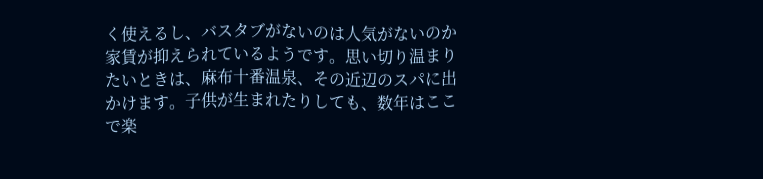く使えるし、バスタブがないのは人気がないのか家賃が抑えられているようです。思い切り温まりたいときは、麻布十番温泉、その近辺のスパに出かけます。子供が生まれたりしても、数年はここで楽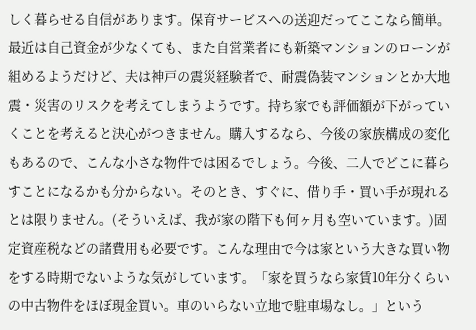しく暮らせる自信があります。保育サービスへの送迎だってここなら簡単。最近は自己資金が少なくても、また自営業者にも新築マンションのローンが組めるようだけど、夫は神戸の震災経験者で、耐震偽装マンションとか大地震・災害のリスクを考えてしまうようです。持ち家でも評価額が下がっていくことを考えると決心がつきません。購入するなら、今後の家族構成の変化もあるので、こんな小さな物件では困るでしょう。今後、二人でどこに暮らすことになるかも分からない。そのとき、すぐに、借り手・買い手が現れるとは限りません。(そういえば、我が家の階下も何ヶ月も空いています。)固定資産税などの諸費用も必要です。こんな理由で今は家という大きな買い物をする時期でないような気がしています。「家を買うなら家賃10年分くらいの中古物件をほぼ現金買い。車のいらない立地で駐車場なし。」という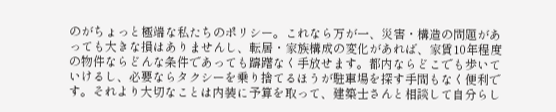のがちょっと極端な私たちのポリシー。これなら万が一、災害・構造の問題があっても大きな損はありませんし、転居・家族構成の変化があれば、家賃10年程度の物件ならどんな条件であっても躊躇なく手放せます。都内ならどこでも歩いていけるし、必要ならタクシーを乗り捨てるほうが駐車場を探す手間もなく便利です。それより大切なことは内装に予算を取って、建築士さんと相談して自分らし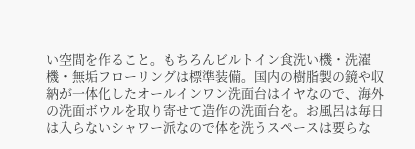い空間を作ること。もちろんビルトイン食洗い機・洗濯機・無垢フローリングは標準装備。国内の樹脂製の鏡や収納が一体化したオールインワン洗面台はイヤなので、海外の洗面ボウルを取り寄せて造作の洗面台を。お風呂は毎日は入らないシャワー派なので体を洗うスペースは要らな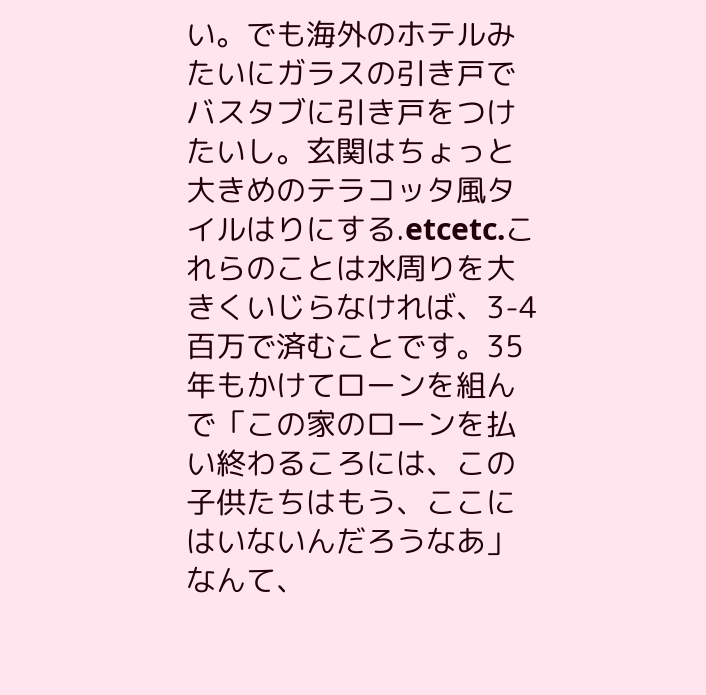い。でも海外のホテルみたいにガラスの引き戸でバスタブに引き戸をつけたいし。玄関はちょっと大きめのテラコッタ風タイルはりにする.etcetc.これらのことは水周りを大きくいじらなければ、3-4百万で済むことです。35年もかけてローンを組んで「この家のローンを払い終わるころには、この子供たちはもう、ここにはいないんだろうなあ」なんて、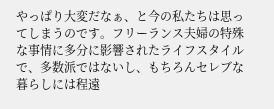やっぱり大変だなぁ、と今の私たちは思ってしまうのです。フリーランス夫婦の特殊な事情に多分に影響されたライフスタイルで、多数派ではないし、もちろんセレブな暮らしには程遠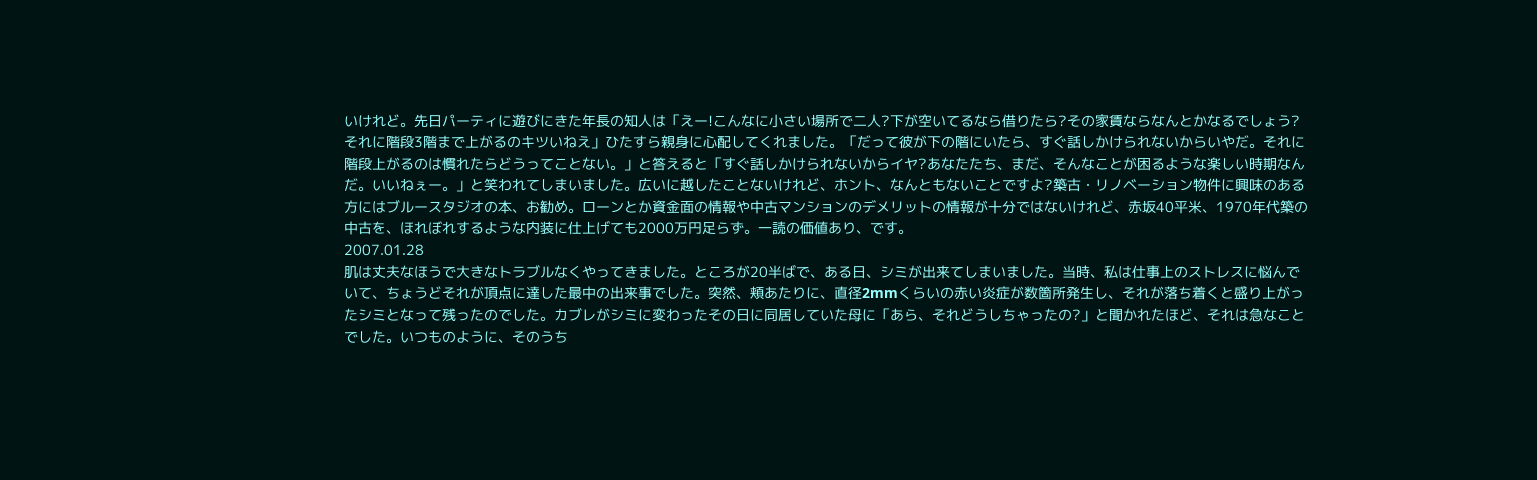いけれど。先日パーティに遊びにきた年長の知人は「えー!こんなに小さい場所で二人?下が空いてるなら借りたら?その家賃ならなんとかなるでしょう?それに階段3階まで上がるのキツいねえ」ひたすら親身に心配してくれました。「だって彼が下の階にいたら、すぐ話しかけられないからいやだ。それに階段上がるのは慣れたらどうってことない。」と答えると「すぐ話しかけられないからイヤ?あなたたち、まだ、そんなことが困るような楽しい時期なんだ。いいねぇー。」と笑われてしまいました。広いに越したことないけれど、ホント、なんともないことですよ?築古・リノベーション物件に興味のある方にはブルースタジオの本、お勧め。ローンとか資金面の情報や中古マンションのデメリットの情報が十分ではないけれど、赤坂40平米、1970年代築の中古を、ほれぼれするような内装に仕上げても2000万円足らず。一読の価値あり、です。
2007.01.28
肌は丈夫なほうで大きなトラブルなくやってきました。ところが20半ばで、ある日、シミが出来てしまいました。当時、私は仕事上のストレスに悩んでいて、ちょうどそれが頂点に達した最中の出来事でした。突然、頬あたりに、直径2mmくらいの赤い炎症が数箇所発生し、それが落ち着くと盛り上がったシミとなって残ったのでした。カブレがシミに変わったその日に同居していた母に「あら、それどうしちゃったの?」と聞かれたほど、それは急なことでした。いつものように、そのうち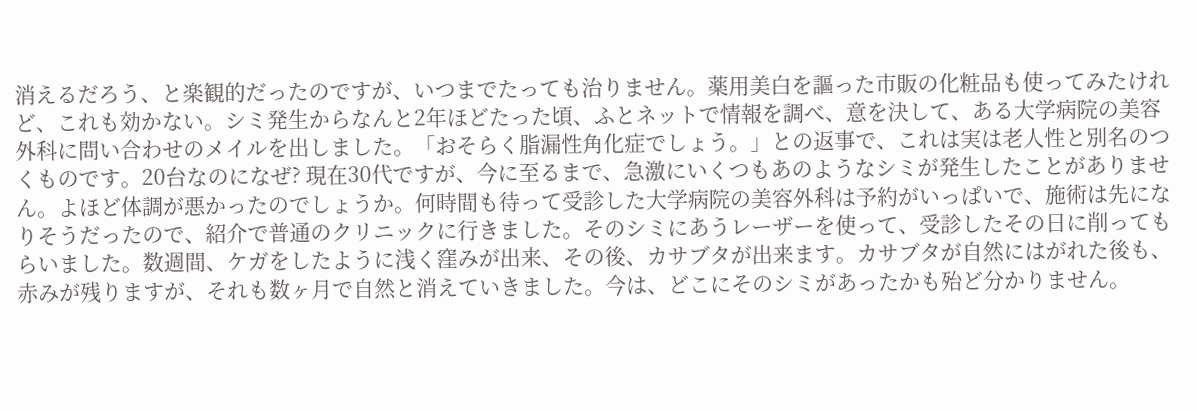消えるだろう、と楽観的だったのですが、いつまでたっても治りません。薬用美白を謳った市販の化粧品も使ってみたけれど、これも効かない。シミ発生からなんと2年ほどたった頃、ふとネットで情報を調べ、意を決して、ある大学病院の美容外科に問い合わせのメイルを出しました。「おそらく脂漏性角化症でしょう。」との返事で、これは実は老人性と別名のつくものです。20台なのになぜ? 現在30代ですが、今に至るまで、急激にいくつもあのようなシミが発生したことがありません。よほど体調が悪かったのでしょうか。何時間も待って受診した大学病院の美容外科は予約がいっぱいで、施術は先になりそうだったので、紹介で普通のクリニックに行きました。そのシミにあうレーザーを使って、受診したその日に削ってもらいました。数週間、ケガをしたように浅く窪みが出来、その後、カサブタが出来ます。カサブタが自然にはがれた後も、赤みが残りますが、それも数ヶ月で自然と消えていきました。今は、どこにそのシミがあったかも殆ど分かりません。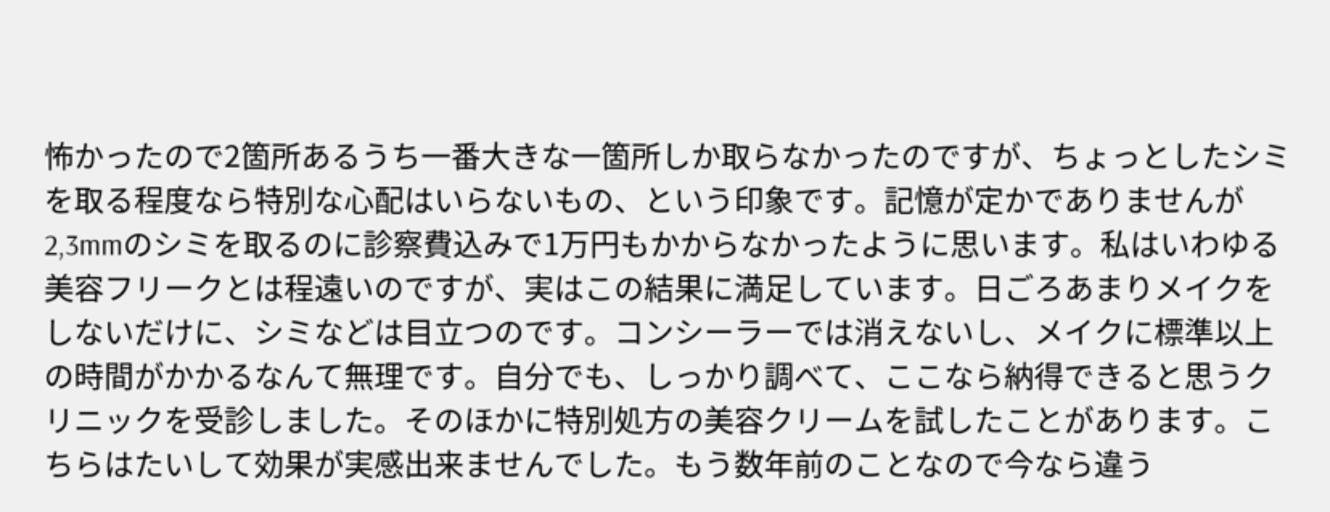怖かったので2箇所あるうち一番大きな一箇所しか取らなかったのですが、ちょっとしたシミを取る程度なら特別な心配はいらないもの、という印象です。記憶が定かでありませんが2,3mmのシミを取るのに診察費込みで1万円もかからなかったように思います。私はいわゆる美容フリークとは程遠いのですが、実はこの結果に満足しています。日ごろあまりメイクをしないだけに、シミなどは目立つのです。コンシーラーでは消えないし、メイクに標準以上の時間がかかるなんて無理です。自分でも、しっかり調べて、ここなら納得できると思うクリニックを受診しました。そのほかに特別処方の美容クリームを試したことがあります。こちらはたいして効果が実感出来ませんでした。もう数年前のことなので今なら違う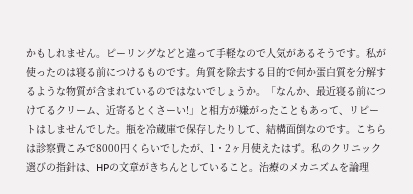かもしれません。ピーリングなどと違って手軽なので人気があるそうです。私が使ったのは寝る前につけるものです。角質を除去する目的で何か蛋白質を分解するような物質が含まれているのではないでしょうか。「なんか、最近寝る前につけてるクリーム、近寄るとくさーい!」と相方が嫌がったこともあって、リピートはしませんでした。瓶を冷蔵庫で保存したりして、結構面倒なのです。こちらは診察費こみで8000円くらいでしたが、1・2ヶ月使えたはず。私のクリニック選びの指針は、HPの文章がきちんとしていること。治療のメカニズムを論理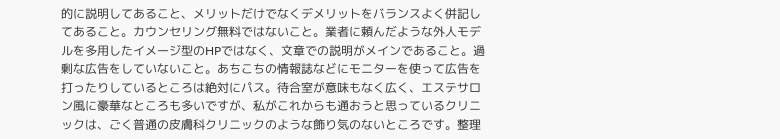的に説明してあること、メリットだけでなくデメリットをバランスよく併記してあること。カウンセリング無料ではないこと。業者に頼んだような外人モデルを多用したイメージ型のHPではなく、文章での説明がメインであること。過剰な広告をしていないこと。あちこちの情報誌などにモニターを使って広告を打ったりしているところは絶対にパス。待合室が意味もなく広く、エステサロン風に豪華なところも多いですが、私がこれからも通おうと思っているクリニックは、ごく普通の皮膚科クリニックのような飾り気のないところです。整理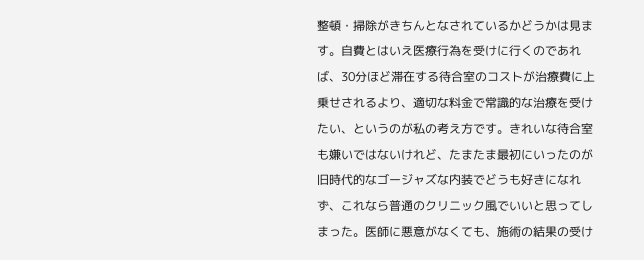整頓・掃除がきちんとなされているかどうかは見ます。自費とはいえ医療行為を受けに行くのであれば、30分ほど滞在する待合室のコストが治療費に上乗せされるより、適切な料金で常識的な治療を受けたい、というのが私の考え方です。きれいな待合室も嫌いではないけれど、たまたま最初にいったのが旧時代的なゴージャズな内装でどうも好きになれず、これなら普通のクリニック風でいいと思ってしまった。医師に悪意がなくても、施術の結果の受け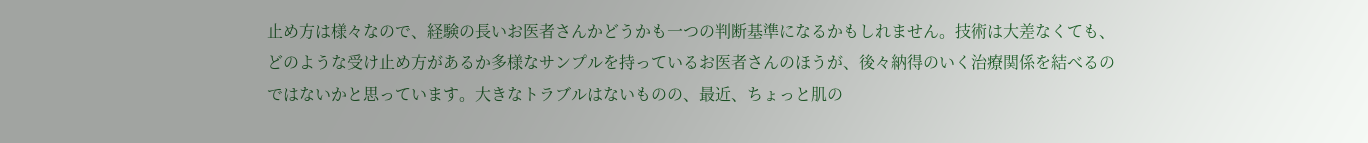止め方は様々なので、経験の長いお医者さんかどうかも一つの判断基準になるかもしれません。技術は大差なくても、どのような受け止め方があるか多様なサンプルを持っているお医者さんのほうが、後々納得のいく治療関係を結べるのではないかと思っています。大きなトラブルはないものの、最近、ちょっと肌の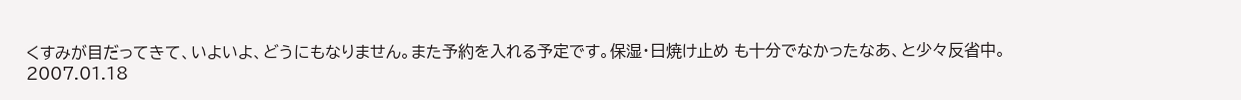くすみが目だってきて、いよいよ、どうにもなりません。また予約を入れる予定です。保湿・日焼け止め も十分でなかったなあ、と少々反省中。
2007.01.18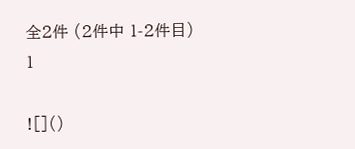全2件 (2件中 1-2件目)
1

![]()